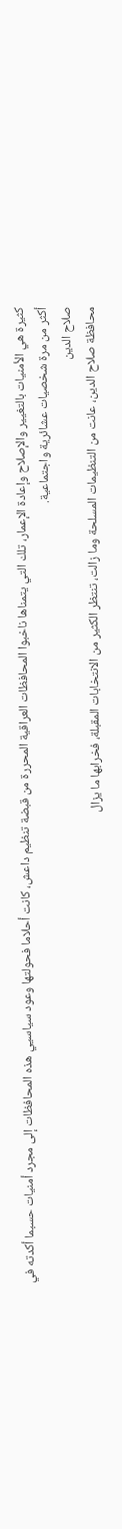كثيرة هي الأمنيات بالتغيير والإصلاح وإعادة الإعمار، تلك التي يتمناها ناخبوا المحافظات العراقية المحررة من قبضة تنظيم داعش، كانت أحلاما فحولتها وعود سياسيي هذه المحافظات إلى مجرد أمنيات حسبما أكدته في أكثر من مرة شخصيات عشائرية واجتماعية.
صلاح الدين
محافظة صلاح الدين، عانت من التنظيمات المسلحة وما زالت، تنتظر الكثير من الانتخابات المقبلة، فخرابها ما يزال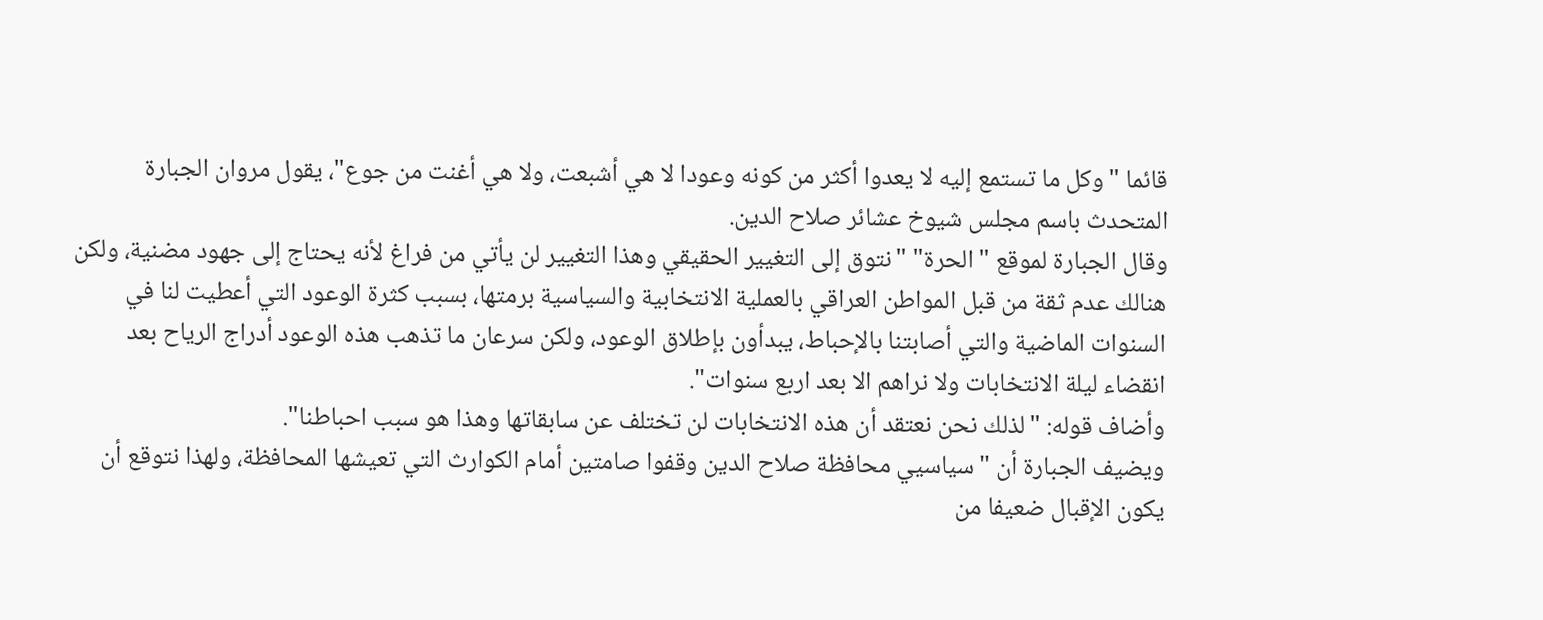قائما "وكل ما تستمع إليه لا يعدوا أكثر من كونه وعودا لا هي أشبعت، ولا هي أغنت من جوع"، يقول مروان الجبارة المتحدث باسم مجلس شيوخ عشائر صلاح الدين.
وقال الجبارة لموقع "الحرة" "نتوق إلى التغيير الحقيقي وهذا التغيير لن يأتي من فراغ لأنه يحتاج إلى جهود مضنية، ولكن هنالك عدم ثقة من قبل المواطن العراقي بالعملية الانتخابية والسياسية برمتها، بسبب كثرة الوعود التي أعطيت لنا في السنوات الماضية والتي أصابتنا بالإحباط، يبدأون بإطلاق الوعود، ولكن سرعان ما تذهب هذه الوعود أدراج الرياح بعد انقضاء ليلة الانتخابات ولا نراهم الا بعد اربع سنوات".
وأضاف قوله: "لذلك نحن نعتقد أن هذه الانتخابات لن تختلف عن سابقاتها وهذا هو سبب احباطنا".
ويضيف الجبارة أن "سياسيي محافظة صلاح الدين وقفوا صامتين أمام الكوارث التي تعيشها المحافظة، ولهذا نتوقع أن يكون الإقبال ضعيفا من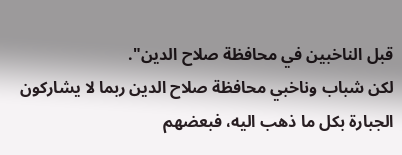قبل الناخبين في محافظة صلاح الدين".
لكن شباب وناخبي محافظة صلاح الدين ربما لا يشاركون الجبارة بكل ما ذهب اليه، فبعضهم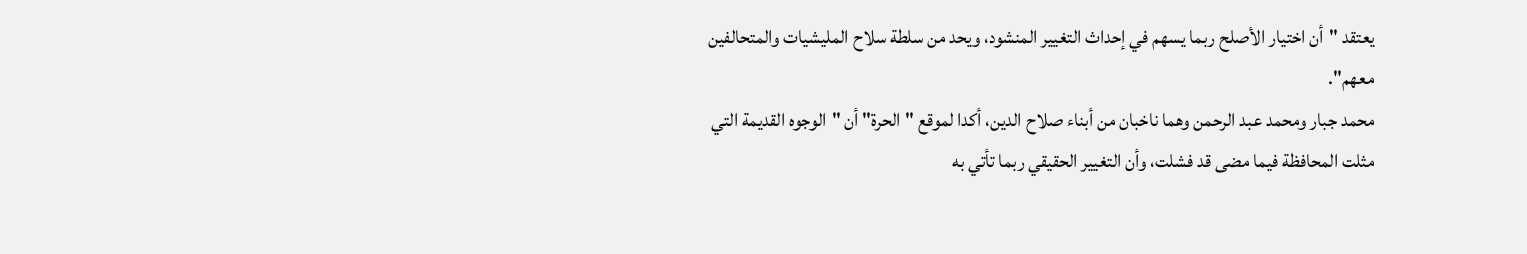يعتقد "أن اختيار الأصلح ربما يسهم في إحداث التغيير المنشود، ويحد من سلطة سلاح المليشيات والمتحالفين معهم".
محمد جبار ومحمد عبد الرحمن وهما ناخبان من أبناء صلاح الدين، أكدا لموقع "الحرة" أن "الوجوه القديمة التي مثلت المحافظة فيما مضى قد فشلت، وأن التغيير الحقيقي ربما تأتي به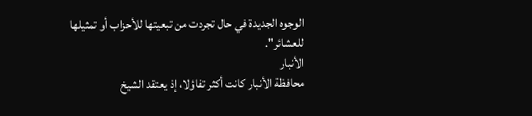الوجوه الجديدة في حال تجردت من تبعيتها للأحزاب أو تمثيلها للعشائر".
الأنبار
محافظة الأنبار كانت أكثر تفاؤلا، إذ يعتقد الشيخ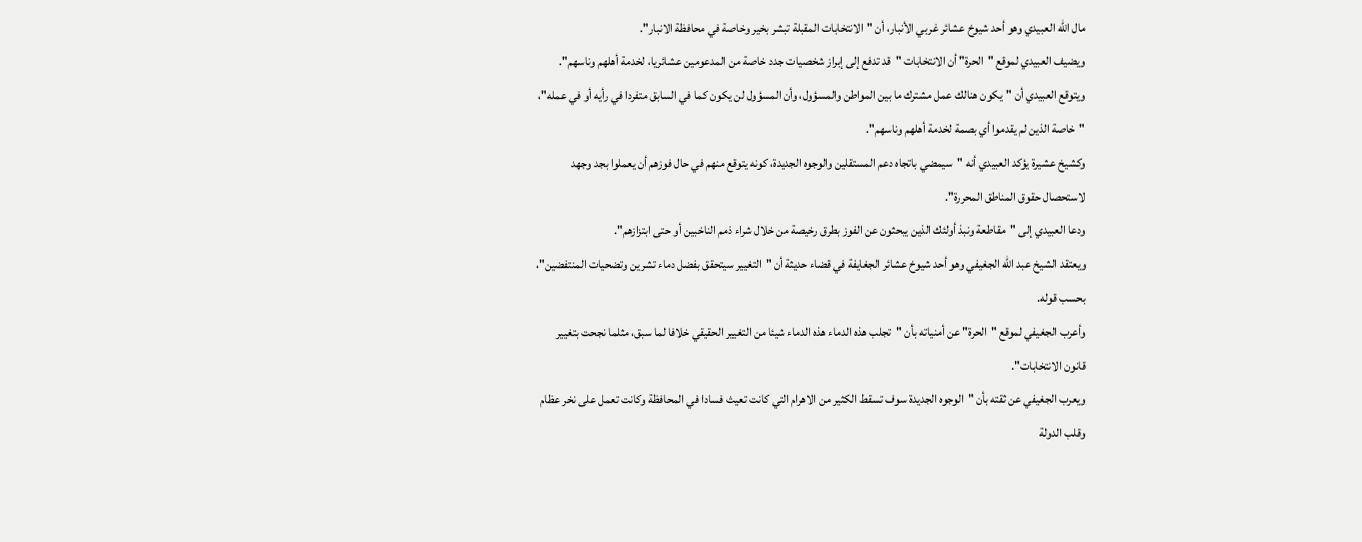مال الله العبيدي وهو أحد شيوخ عشائر غربي الأنبار، أن "الانتخابات المقبلة تبشر بخير وخاصة في محافظة الانبار".
ويضيف العبيدي لموقع "الحرة" أن الانتخابات "قد تدفع إلى إبراز شخصيات جدد خاصة من المدعومين عشائريا، لخدمة أهلهم وناسهم".
ويتوقع العبيدي أن "يكون هنالك عمل مشترك ما بين المواطن والمسؤول، وأن المسؤول لن يكون كما في السابق متفردا في رأيه أو في عمله"، "خاصة الذين لم يقدموا أي بصمة لخدمة أهلهم وناسهم".
وكشيخ عشيرة يؤكد العبيدي أنه "سيمضي باتجاه دعم المستقلين والوجوه الجديدة، كونه يتوقع منهم في حال فوزهم أن يعملوا بجد وجهد لاستحصال حقوق المناطق المحررة".
ودعا العبيدي إلى "مقاطعة ونبذ أولئك الذين يبحثون عن الفوز بطرق رخيصة من خلال شراء ذمم الناخبين أو حتى ابتزازهم".
ويعتقد الشيخ عبد الله الجغيفي وهو أحد شيوخ عشائر الجغايفة في قضاء حديثة أن "التغيير سيتحقق بفضل دماء تشرين وتضحيات المنتفضين"، بحسب قوله.
وأعرب الجغيفي لموقع "الحرة" عن أمنياته بأن "تجلب هذه الدماء هذه الدماء شيئا من التغيير الحقيقي خلافا لما سبق، مثلما نجحت بتغيير قانون الانتخابات".
ويعرب الجغيفي عن ثقته بأن "الوجوه الجديدة سوف تسقط الكثير من الاهرام التي كانت تعيث فسادا في المحافظة وكانت تعمل على نخر عظام وقلب الدولة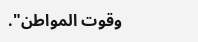وقوت المواطن".